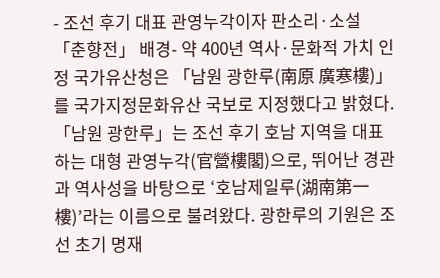- 조선 후기 대표 관영누각이자 판소리·소설 「춘향전」 배경- 약 400년 역사·문화적 가치 인정 국가유산청은 「남원 광한루(南原 廣寒樓)」를 국가지정문화유산 국보로 지정했다고 밝혔다. 「남원 광한루」는 조선 후기 호남 지역을 대표하는 대형 관영누각(官營樓閣)으로, 뛰어난 경관과 역사성을 바탕으로 ‘호남제일루(湖南第一樓)’라는 이름으로 불려왔다. 광한루의 기원은 조선 초기 명재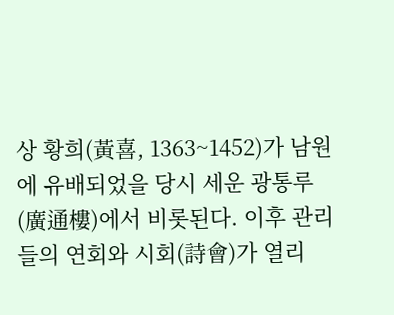상 황희(黃喜, 1363~1452)가 남원에 유배되었을 당시 세운 광통루(廣通樓)에서 비롯된다. 이후 관리들의 연회와 시회(詩會)가 열리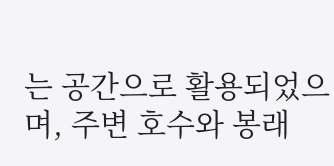는 공간으로 활용되었으며, 주변 호수와 봉래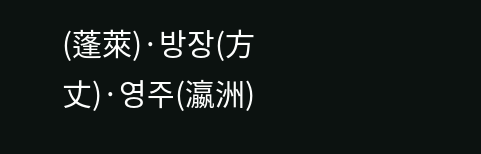(蓬萊)·방장(方丈)·영주(瀛洲)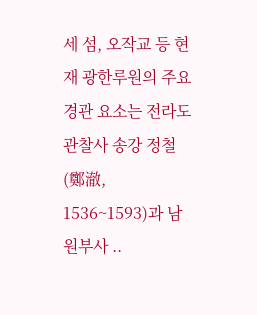세 섬, 오작교 등 현재 광한루원의 주요 경관 요소는 전라도 관찰사 송강 정철(鄭澈, 1536~1593)과 남원부사 ..